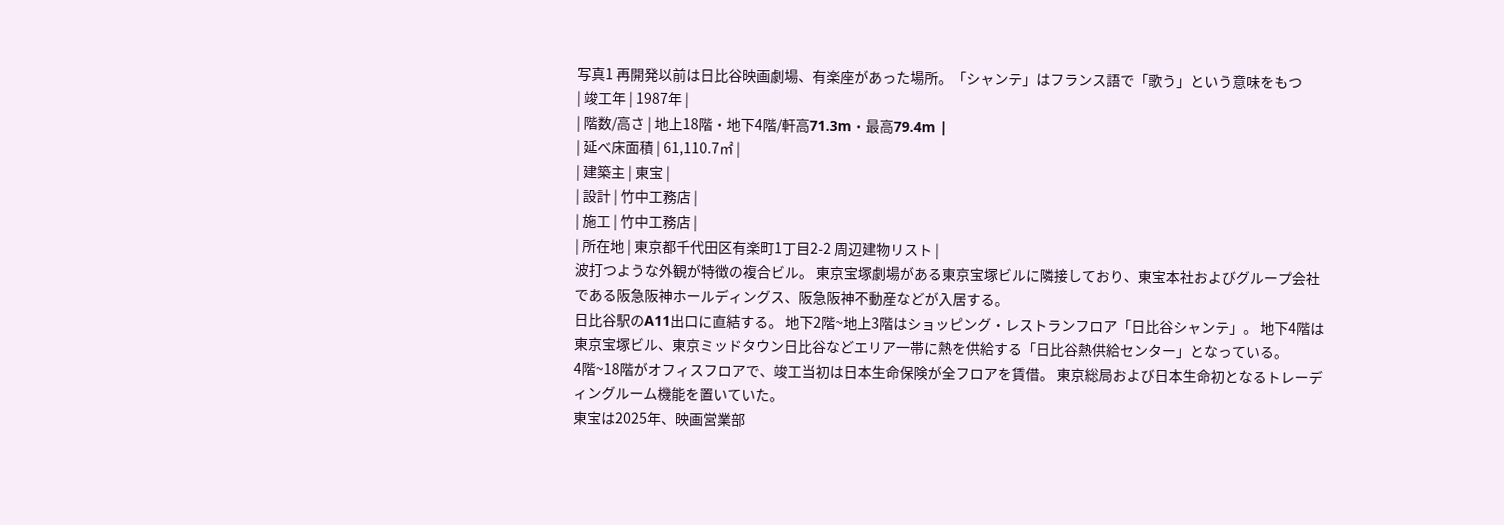写真1 再開発以前は日比谷映画劇場、有楽座があった場所。「シャンテ」はフランス語で「歌う」という意味をもつ
| 竣工年 | 1987年 |
| 階数/高さ | 地上18階・地下4階/軒高71.3m・最高79.4m |
| 延べ床面積 | 61,110.7㎡ |
| 建築主 | 東宝 |
| 設計 | 竹中工務店 |
| 施工 | 竹中工務店 |
| 所在地 | 東京都千代田区有楽町1丁目2-2 周辺建物リスト |
波打つような外観が特徴の複合ビル。 東京宝塚劇場がある東京宝塚ビルに隣接しており、東宝本社およびグループ会社である阪急阪神ホールディングス、阪急阪神不動産などが入居する。
日比谷駅のA11出口に直結する。 地下2階~地上3階はショッピング・レストランフロア「日比谷シャンテ」。 地下4階は東京宝塚ビル、東京ミッドタウン日比谷などエリア一帯に熱を供給する「日比谷熱供給センター」となっている。
4階~18階がオフィスフロアで、竣工当初は日本生命保険が全フロアを賃借。 東京総局および日本生命初となるトレーディングルーム機能を置いていた。
東宝は2025年、映画営業部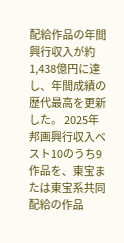配給作品の年間興行収入が約1,438億円に達し、年間成績の歴代最高を更新した。 2025年邦画興行収入ベスト10のうち9作品を、東宝または東宝系共同配給の作品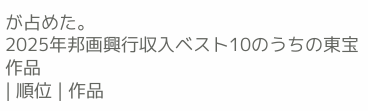が占めた。
2025年邦画興行収入ベスト10のうちの東宝作品
| 順位 | 作品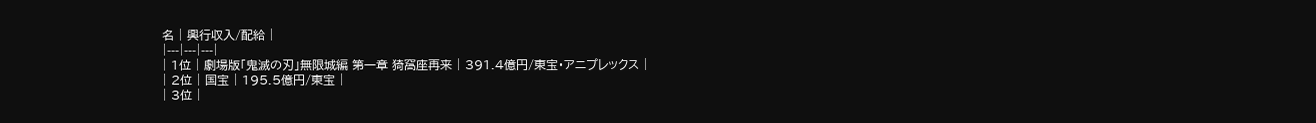名 | 興行収入/配給 |
|---|---|---|
| 1位 | 劇場版「鬼滅の刃」無限城編 第一章 猗窩座再来 | 391.4億円/東宝・アニプレックス |
| 2位 | 国宝 | 195.5億円/東宝 |
| 3位 |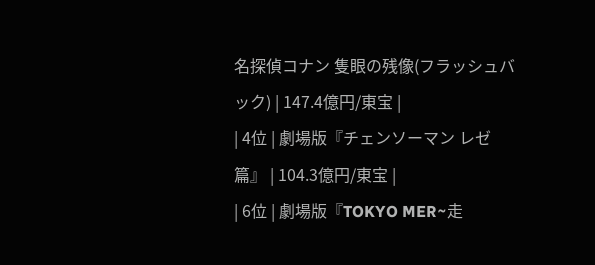名探偵コナン 隻眼の残像(フラッシュバック) | 147.4億円/東宝 |
| 4位 | 劇場版『チェンソーマン レゼ篇』 | 104.3億円/東宝 |
| 6位 | 劇場版『TOKYO MER~走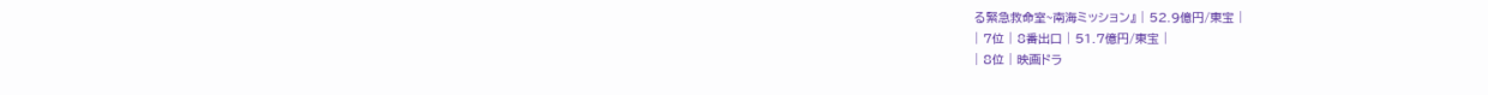る緊急救命室~南海ミッション』 | 52.9億円/東宝 |
| 7位 | 8番出口 | 51.7億円/東宝 |
| 8位 | 映画ドラ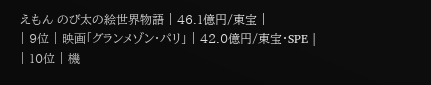えもん のび太の絵世界物語 | 46.1億円/東宝 |
| 9位 | 映画「グランメゾン・パリ」 | 42.0億円/東宝・SPE |
| 10位 | 機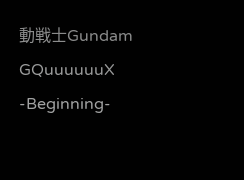動戦士Gundam GQuuuuuuX -Beginning-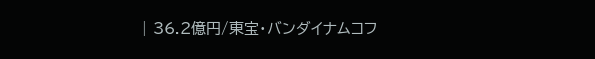| 36.2億円/東宝・バンダイナムコフ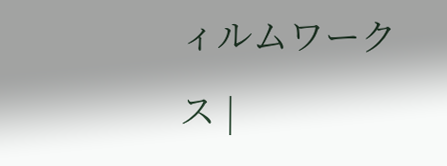ィルムワークス |